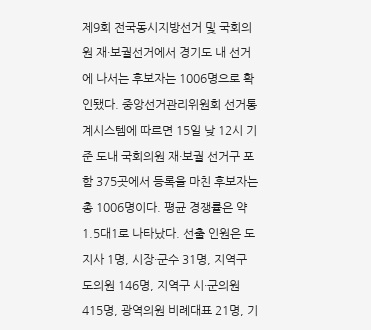제9회 전국동시지방선거 및 국회의원 재·보궐선거에서 경기도 내 선거에 나서는 후보자는 1006명으로 확인됐다. 중앙선거관리위원회 선거통계시스템에 따르면 15일 낮 12시 기준 도내 국회의원 재·보궐 선거구 포함 375곳에서 등록을 마친 후보자는 총 1006명이다. 평균 경쟁률은 약 1.5대1로 나타났다. 선출 인원은 도지사 1명, 시장·군수 31명, 지역구 도의원 146명, 지역구 시·군의원 415명, 광역의원 비례대표 21명, 기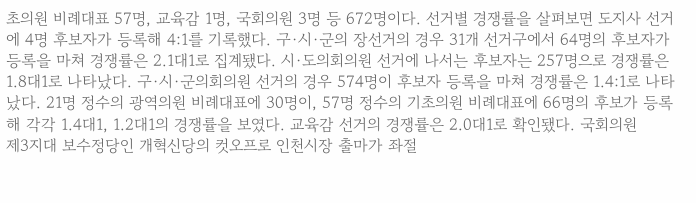초의원 비례대표 57명, 교육감 1명, 국회의원 3명 등 672명이다. 선거별 경쟁률을 살펴보면 도지사 선거에 4명 후보자가 등록해 4:1를 기록했다. 구·시·군의 장선거의 경우 31개 선거구에서 64명의 후보자가 등록을 마쳐 경쟁률은 2.1대1로 집계됐다. 시·도의회의원 선거에 나서는 후보자는 257명으로 경쟁률은 1.8대1로 나타났다. 구·시·군의회의원 선거의 경우 574명이 후보자 등록을 마쳐 경쟁률은 1.4:1로 나타났다. 21명 정수의 광역의원 비례대표에 30명이, 57명 정수의 기초의원 비례대표에 66명의 후보가 등록해 각각 1.4대1, 1.2대1의 경쟁률을 보였다. 교육감 선거의 경쟁률은 2.0대1로 확인됐다. 국회의원
제3지대 보수정당인 개혁신당의 컷오프로 인천시장 출마가 좌절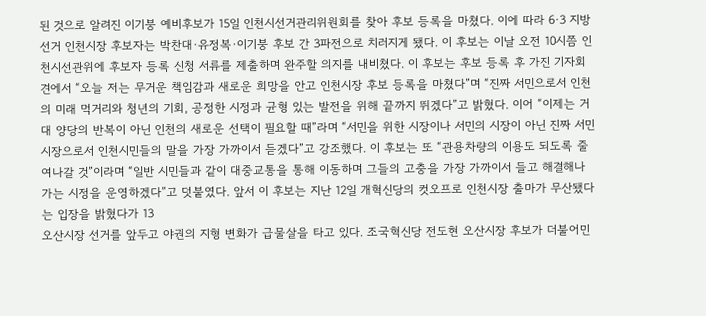된 것으로 알려진 이기붕 예비후보가 15일 인천시선거관리위원회를 찾아 후보 등록을 마쳤다. 이에 따라 6·3 지방선거 인천시장 후보자는 박찬대·유정복·이기붕 후보 간 3파전으로 치러지게 됐다. 이 후보는 이날 오전 10시쯤 인천시선관위에 후보자 등록 신청 서류를 제출하며 완주할 의지를 내비쳤다. 이 후보는 후보 등록 후 가진 기자회견에서 “오늘 저는 무거운 책임감과 새로운 희망을 안고 인천시장 후보 등록을 마쳤다”며 “진짜 서민으로서 인천의 미래 먹거리와 청년의 기회, 공정한 시정과 균형 있는 발전을 위해 끝까지 뛰겠다”고 밝혔다. 이어 “이제는 거대 양당의 반복이 아닌 인천의 새로운 선택이 필요할 때”라며 “서민을 위한 시장이나 서민의 시장이 아닌 진짜 서민 시장으로서 인천시민들의 말을 가장 가까이서 듣겠다”고 강조했다. 이 후보는 또 “관용차량의 이용도 되도록 줄여나갈 것”이라며 “일반 시민들과 같이 대중교통을 통해 이동하며 그들의 고충을 가장 가까이서 들고 해결해나가는 시정을 운영하겠다”고 덧붙였다. 앞서 이 후보는 지난 12일 개혁신당의 컷오프로 인천시장 출마가 무산됐다는 입장을 밝혔다가 13
오산시장 선거를 앞두고 야권의 지형 변화가 급물살을 타고 있다. 조국혁신당 전도현 오산시장 후보가 더불어민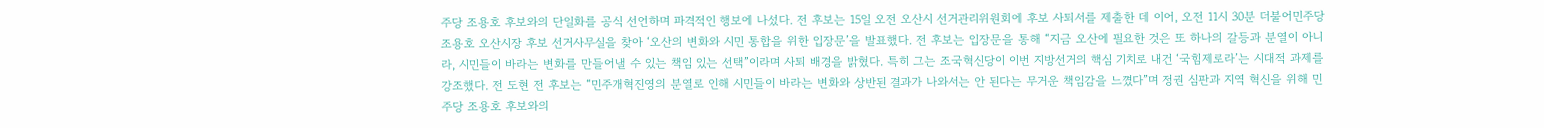주당 조용호 후보와의 단일화를 공식 선언하며 파격적인 행보에 나섰다. 전 후보는 15일 오전 오산시 선거관리위원회에 후보 사퇴서를 제출한 데 이어, 오전 11시 30분 더불어민주당 조용호 오산시장 후보 선거사무실을 찾아 ‘오산의 변화와 시민 통합을 위한 입장문’을 발표했다. 전 후보는 입장문을 통해 “지금 오산에 필요한 것은 또 하나의 갈등과 분열이 아니라, 시민들이 바라는 변화를 만들어낼 수 있는 책임 있는 선택”이라며 사퇴 배경을 밝혔다. 특히 그는 조국혁신당이 이번 지방선거의 핵심 기치로 내건 ‘국힘제로라’는 시대적 과제를 강조했다. 전 도현 전 후보는 “민주개혁진영의 분열로 인해 시민들이 바라는 변화와 상반된 결과가 나와서는 안 된다는 무거운 책임감을 느꼈다”며 정권 심판과 지역 혁신을 위해 민주당 조용호 후보와의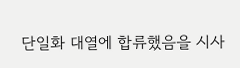단일화 대열에 합류했음을 시사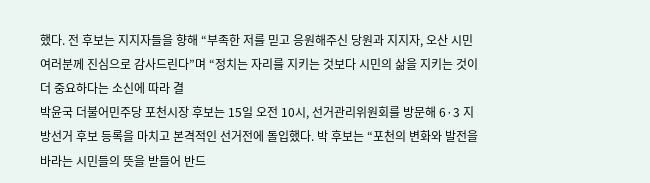했다. 전 후보는 지지자들을 향해 “부족한 저를 믿고 응원해주신 당원과 지지자, 오산 시민 여러분께 진심으로 감사드린다”며 “정치는 자리를 지키는 것보다 시민의 삶을 지키는 것이 더 중요하다는 소신에 따라 결
박윤국 더불어민주당 포천시장 후보는 15일 오전 10시, 선거관리위원회를 방문해 6·3 지방선거 후보 등록을 마치고 본격적인 선거전에 돌입했다. 박 후보는 “포천의 변화와 발전을 바라는 시민들의 뜻을 받들어 반드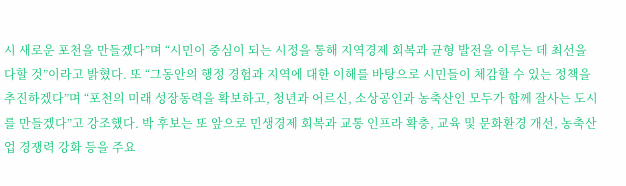시 새로운 포천을 만들겠다”며 “시민이 중심이 되는 시정을 통해 지역경제 회복과 균형 발전을 이루는 데 최선을 다할 것”이라고 밝혔다. 또 “그동안의 행정 경험과 지역에 대한 이해를 바탕으로 시민들이 체감할 수 있는 정책을 추진하겠다”며 “포천의 미래 성장동력을 확보하고, 청년과 어르신, 소상공인과 농축산인 모두가 함께 잘사는 도시를 만들겠다”고 강조했다. 박 후보는 또 앞으로 민생경제 회복과 교통 인프라 확충, 교육 및 문화환경 개선, 농축산업 경쟁력 강화 등을 주요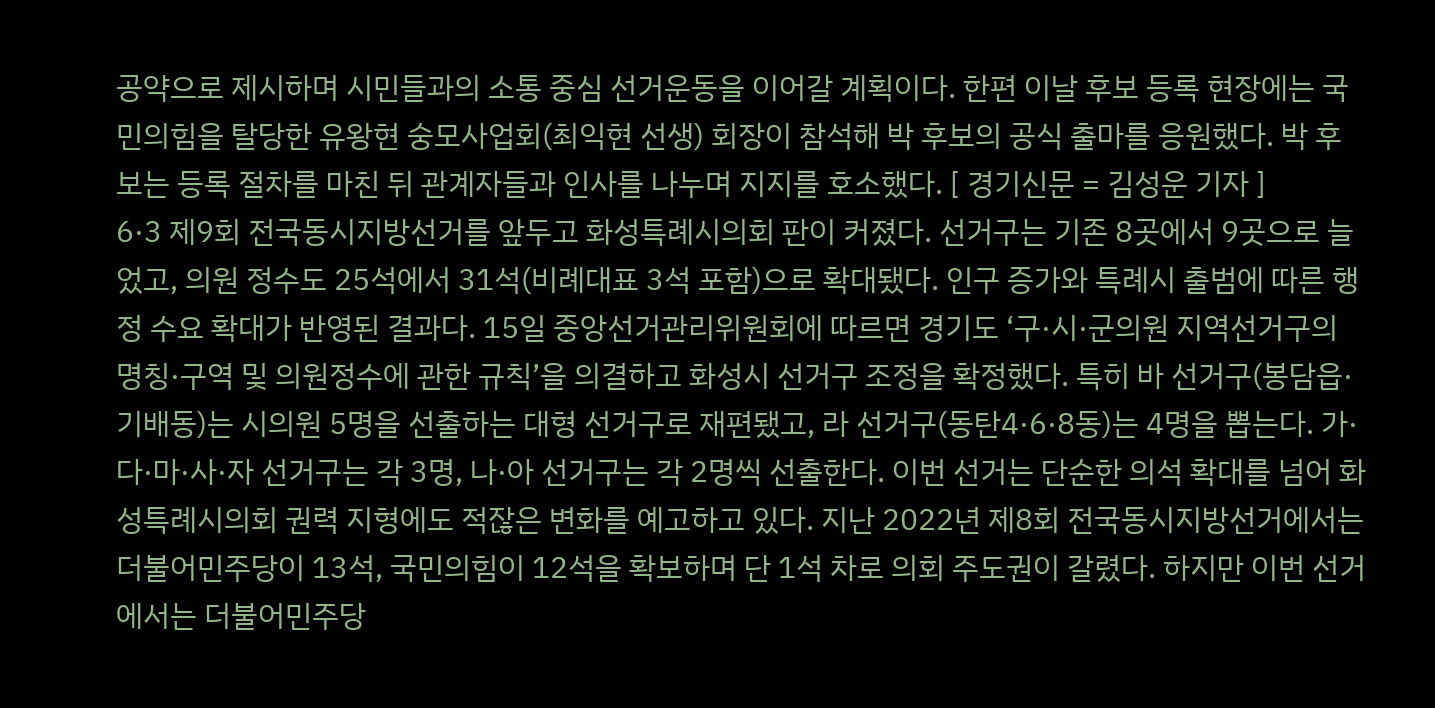공약으로 제시하며 시민들과의 소통 중심 선거운동을 이어갈 계획이다. 한편 이날 후보 등록 현장에는 국민의힘을 탈당한 유왕현 숭모사업회(최익현 선생) 회장이 참석해 박 후보의 공식 출마를 응원했다. 박 후보는 등록 절차를 마친 뒤 관계자들과 인사를 나누며 지지를 호소했다. [ 경기신문 = 김성운 기자 ]
6·3 제9회 전국동시지방선거를 앞두고 화성특례시의회 판이 커졌다. 선거구는 기존 8곳에서 9곳으로 늘었고, 의원 정수도 25석에서 31석(비례대표 3석 포함)으로 확대됐다. 인구 증가와 특례시 출범에 따른 행정 수요 확대가 반영된 결과다. 15일 중앙선거관리위원회에 따르면 경기도 ‘구·시·군의원 지역선거구의 명칭·구역 및 의원정수에 관한 규칙’을 의결하고 화성시 선거구 조정을 확정했다. 특히 바 선거구(봉담읍·기배동)는 시의원 5명을 선출하는 대형 선거구로 재편됐고, 라 선거구(동탄4·6·8동)는 4명을 뽑는다. 가·다·마·사·자 선거구는 각 3명, 나·아 선거구는 각 2명씩 선출한다. 이번 선거는 단순한 의석 확대를 넘어 화성특례시의회 권력 지형에도 적잖은 변화를 예고하고 있다. 지난 2022년 제8회 전국동시지방선거에서는 더불어민주당이 13석, 국민의힘이 12석을 확보하며 단 1석 차로 의회 주도권이 갈렸다. 하지만 이번 선거에서는 더불어민주당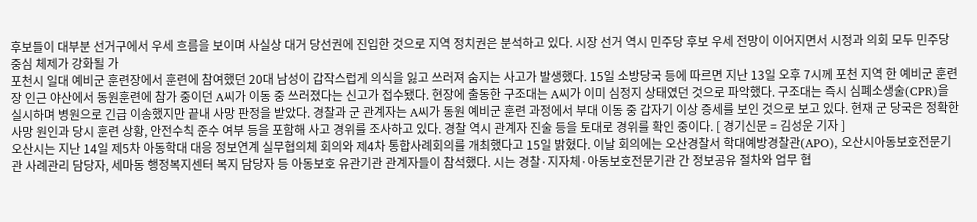후보들이 대부분 선거구에서 우세 흐름을 보이며 사실상 대거 당선권에 진입한 것으로 지역 정치권은 분석하고 있다. 시장 선거 역시 민주당 후보 우세 전망이 이어지면서 시정과 의회 모두 민주당 중심 체제가 강화될 가
포천시 일대 예비군 훈련장에서 훈련에 참여했던 20대 남성이 갑작스럽게 의식을 잃고 쓰러져 숨지는 사고가 발생했다. 15일 소방당국 등에 따르면 지난 13일 오후 7시께 포천 지역 한 예비군 훈련장 인근 야산에서 동원훈련에 참가 중이던 A씨가 이동 중 쓰러졌다는 신고가 접수됐다. 현장에 출동한 구조대는 A씨가 이미 심정지 상태였던 것으로 파악했다. 구조대는 즉시 심폐소생술(CPR)을 실시하며 병원으로 긴급 이송했지만 끝내 사망 판정을 받았다. 경찰과 군 관계자는 A씨가 동원 예비군 훈련 과정에서 부대 이동 중 갑자기 이상 증세를 보인 것으로 보고 있다. 현재 군 당국은 정확한 사망 원인과 당시 훈련 상황, 안전수칙 준수 여부 등을 포함해 사고 경위를 조사하고 있다. 경찰 역시 관계자 진술 등을 토대로 경위를 확인 중이다. [ 경기신문 = 김성운 기자 ]
오산시는 지난 14일 제5차 아동학대 대응 정보연계 실무협의체 회의와 제4차 통합사례회의를 개최했다고 15일 밝혔다. 이날 회의에는 오산경찰서 학대예방경찰관(APO), 오산시아동보호전문기관 사례관리 담당자, 세마동 행정복지센터 복지 담당자 등 아동보호 유관기관 관계자들이 참석했다. 시는 경찰·지자체·아동보호전문기관 간 정보공유 절차와 업무 협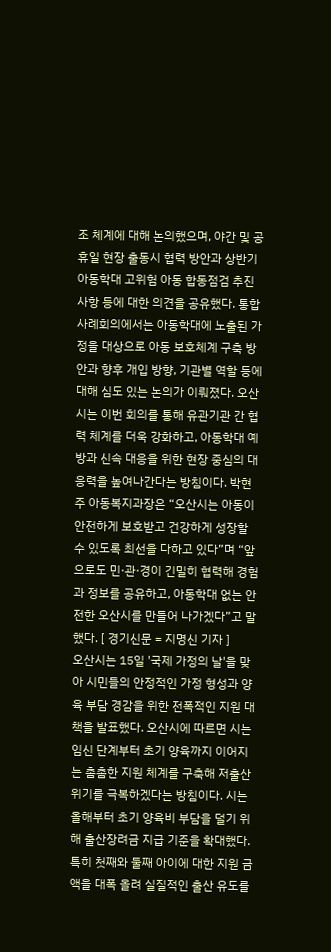조 체계에 대해 논의했으며, 야간 및 공휴일 현장 출동시 협력 방안과 상반기 아동학대 고위험 아동 합동점검 추진 사항 등에 대한 의견을 공유했다. 통합사례회의에서는 아동학대에 노출된 가정을 대상으로 아동 보호체계 구축 방안과 향후 개입 방향, 기관별 역할 등에 대해 심도 있는 논의가 이뤄졌다. 오산시는 이번 회의를 통해 유관기관 간 협력 체계를 더욱 강화하고, 아동학대 예방과 신속 대응을 위한 현장 중심의 대응력을 높여나간다는 방침이다. 박현주 아동복지과장은 “오산시는 아동이 안전하게 보호받고 건강하게 성장할 수 있도록 최선을 다하고 있다”며 “앞으로도 민·관·경이 긴밀히 협력해 경험과 정보를 공유하고, 아동학대 없는 안전한 오산시를 만들어 나가겠다”고 말했다. [ 경기신문 = 지명신 기자 ]
오산시는 15일 '국제 가정의 날'을 맞아 시민들의 안정적인 가정 형성과 양육 부담 경감을 위한 전폭적인 지원 대책을 발표했다. 오산시에 따르면 시는 임신 단계부터 초기 양육까지 이어지는 촘촘한 지원 체계를 구축해 저출산 위기를 극복하겠다는 방침이다. 시는 올해부터 초기 양육비 부담을 덜기 위해 출산장려금 지급 기준을 확대했다. 특히 첫째와 둘째 아이에 대한 지원 금액을 대폭 올려 실질적인 출산 유도를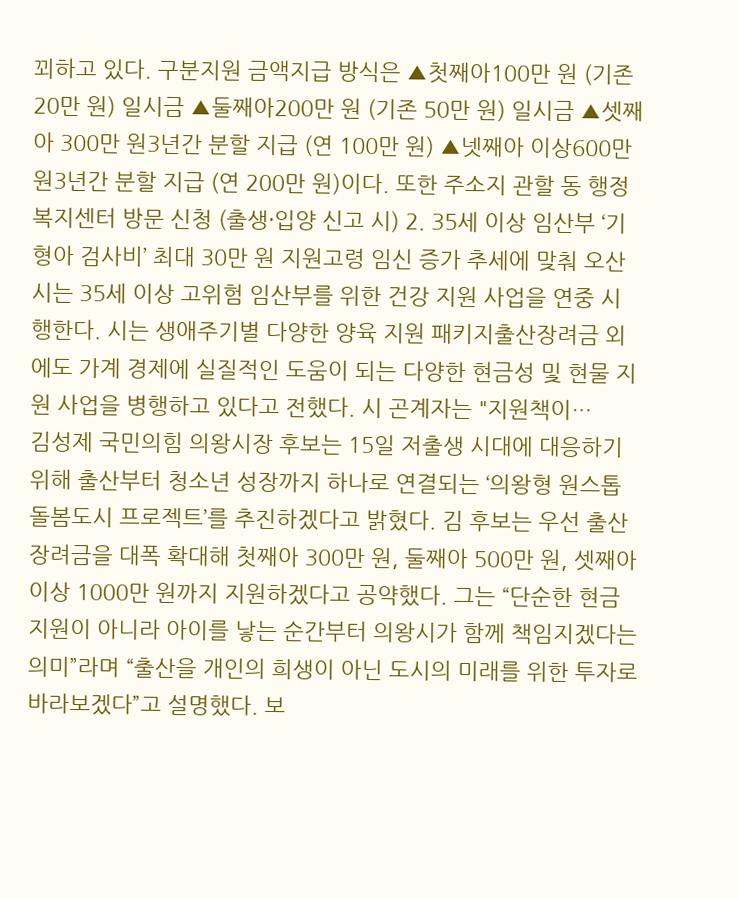꾀하고 있다. 구분지원 금액지급 방식은 ▲첫째아100만 원 (기존 20만 원) 일시금 ▲둘째아200만 원 (기존 50만 원) 일시금 ▲셋째아 300만 원3년간 분할 지급 (연 100만 원) ▲넷째아 이상600만 원3년간 분할 지급 (연 200만 원)이다. 또한 주소지 관할 동 행정복지센터 방문 신청 (출생·입양 신고 시) 2. 35세 이상 임산부 ‘기형아 검사비’ 최대 30만 원 지원고령 임신 증가 추세에 맞춰 오산시는 35세 이상 고위험 임산부를 위한 건강 지원 사업을 연중 시행한다. 시는 생애주기별 다양한 양육 지원 패키지출산장려금 외에도 가계 경제에 실질적인 도움이 되는 다양한 현금성 및 현물 지원 사업을 병행하고 있다고 전했다. 시 곤계자는 "지원책이…
김성제 국민의힘 의왕시장 후보는 15일 저출생 시대에 대응하기 위해 출산부터 청소년 성장까지 하나로 연결되는 ‘의왕형 원스톱 돌봄도시 프로젝트’를 추진하겠다고 밝혔다. 김 후보는 우선 출산장려금을 대폭 확대해 첫째아 300만 원, 둘째아 500만 원, 셋째아 이상 1000만 원까지 지원하겠다고 공약했다. 그는 “단순한 현금 지원이 아니라 아이를 낳는 순간부터 의왕시가 함께 책임지겠다는 의미”라며 “출산을 개인의 희생이 아닌 도시의 미래를 위한 투자로 바라보겠다”고 설명했다. 보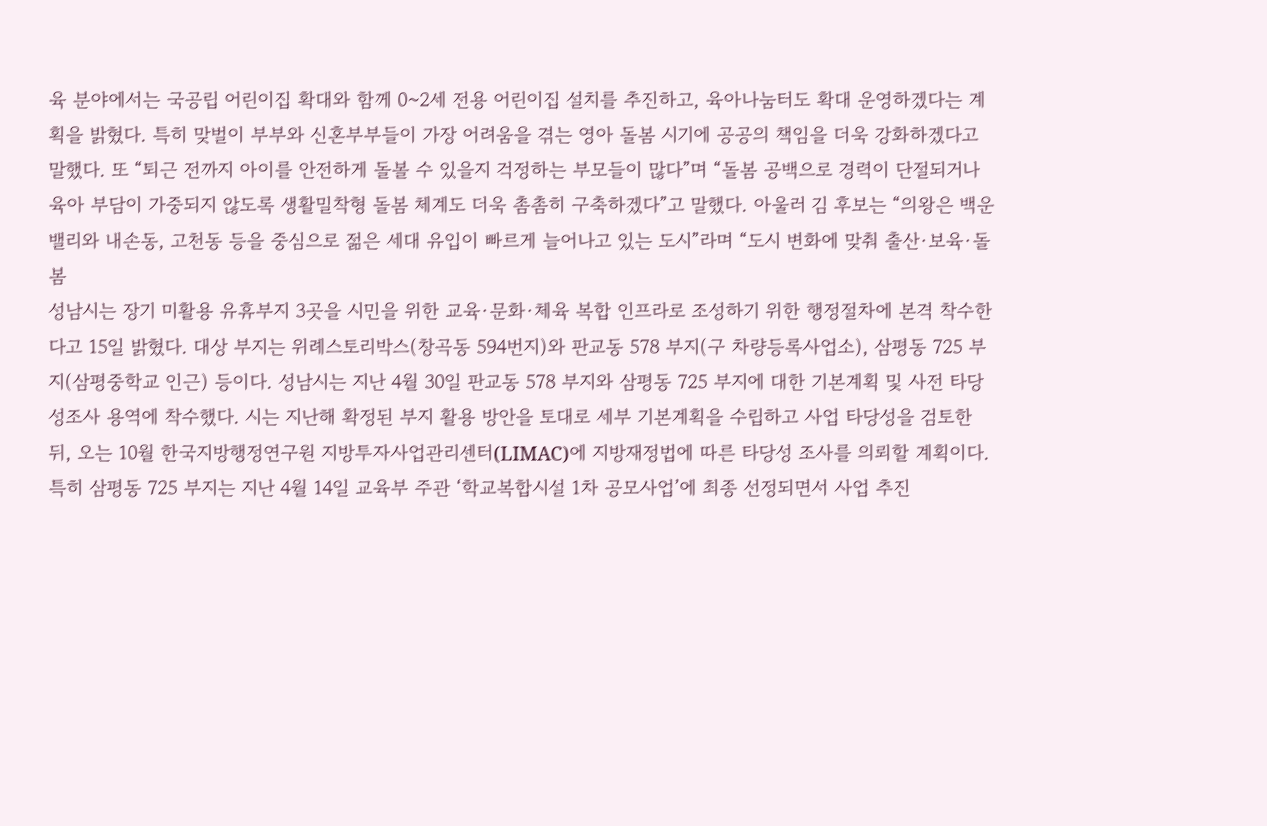육 분야에서는 국공립 어린이집 확대와 함께 0~2세 전용 어린이집 설치를 추진하고, 육아나눔터도 확대 운영하겠다는 계획을 밝혔다. 특히 맞벌이 부부와 신혼부부들이 가장 어려움을 겪는 영아 돌봄 시기에 공공의 책임을 더욱 강화하겠다고 말했다. 또 “퇴근 전까지 아이를 안전하게 돌볼 수 있을지 걱정하는 부모들이 많다”며 “돌봄 공백으로 경력이 단절되거나 육아 부담이 가중되지 않도록 생활밀착형 돌봄 체계도 더욱 촘촘히 구축하겠다”고 말했다. 아울러 김 후보는 “의왕은 백운밸리와 내손동, 고천동 등을 중심으로 젊은 세대 유입이 빠르게 늘어나고 있는 도시”라며 “도시 변화에 맞춰 출산·보육·돌봄
성남시는 장기 미활용 유휴부지 3곳을 시민을 위한 교육·문화·체육 복합 인프라로 조성하기 위한 행정절차에 본격 착수한다고 15일 밝혔다. 대상 부지는 위례스토리박스(창곡동 594번지)와 판교동 578 부지(구 차량등록사업소), 삼평동 725 부지(삼평중학교 인근) 등이다. 성남시는 지난 4월 30일 판교동 578 부지와 삼평동 725 부지에 대한 기본계획 및 사전 타당성조사 용역에 착수했다. 시는 지난해 확정된 부지 활용 방안을 토대로 세부 기본계획을 수립하고 사업 타당성을 검토한 뒤, 오는 10월 한국지방행정연구원 지방투자사업관리센터(LIMAC)에 지방재정법에 따른 타당성 조사를 의뢰할 계획이다. 특히 삼평동 725 부지는 지난 4월 14일 교육부 주관 ‘학교복합시설 1차 공모사업’에 최종 선정되면서 사업 추진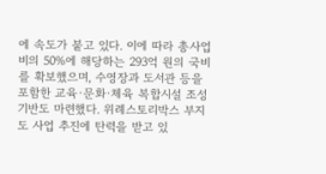에 속도가 붙고 있다. 이에 따라 총사업비의 50%에 해당하는 293억 원의 국비를 확보했으며, 수영장과 도서관 등을 포함한 교육·문화·체육 복합시설 조성 기반도 마련했다. 위례스토리박스 부지도 사업 추진에 탄력을 받고 있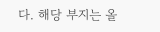다. 해당 부지는 올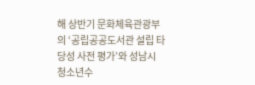해 상반기 문화체육관광부의 ‘공립공공도서관 설립 타당성 사전 평가’와 성남시 청소년수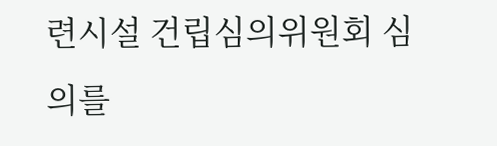련시설 건립심의위원회 심의를